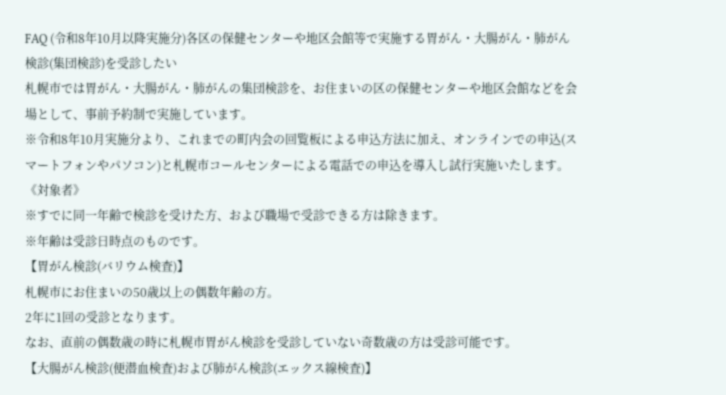FAQ (令和8年10月以降実施分)各区の保健センターや地区会館等で実施する胃がん・大腸がん・肺がん検診(集団検診)を受診したい
札幌市では胃がん・大腸がん・肺がんの集団検診を、お住まいの区の保健センターや地区会館などを会場として、事前予約制で実施しています。
※令和8年10月実施分より、これまでの町内会の回覧板による申込方法に加え、オンラインでの申込(スマートフォンやパソコン)と札幌市コールセンターによる電話での申込を導入し試行実施いたします。
《対象者》
※すでに同一年齢で検診を受けた方、および職場で受診できる方は除きます。
※年齢は受診日時点のものです。
【胃がん検診(バリウム検査)】
札幌市にお住まいの50歳以上の偶数年齢の方。
2年に1回の受診となります。
なお、直前の偶数歳の時に札幌市胃がん検診を受診していない奇数歳の方は受診可能です。
【大腸がん検診(便潜血検査)および肺がん検診(エックス線検査)】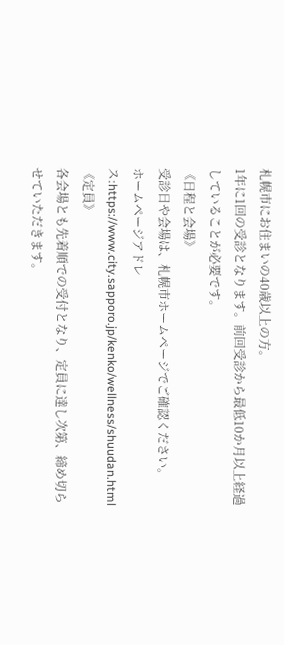札幌市にお住まいの40歳以上の方。
1年に1回の受診となります。前回受診から最低10か月以上経過していることが必要です。
《日程と会場》
受診日や会場は、札幌市ホームページでご確認ください。
ホームページアドレス:https://www.city.sapporo.jp/kenko/wellness/shuudan.html
《定員》
各会場とも先着順での受付となり、定員に達し次第、締め切らせていただきます。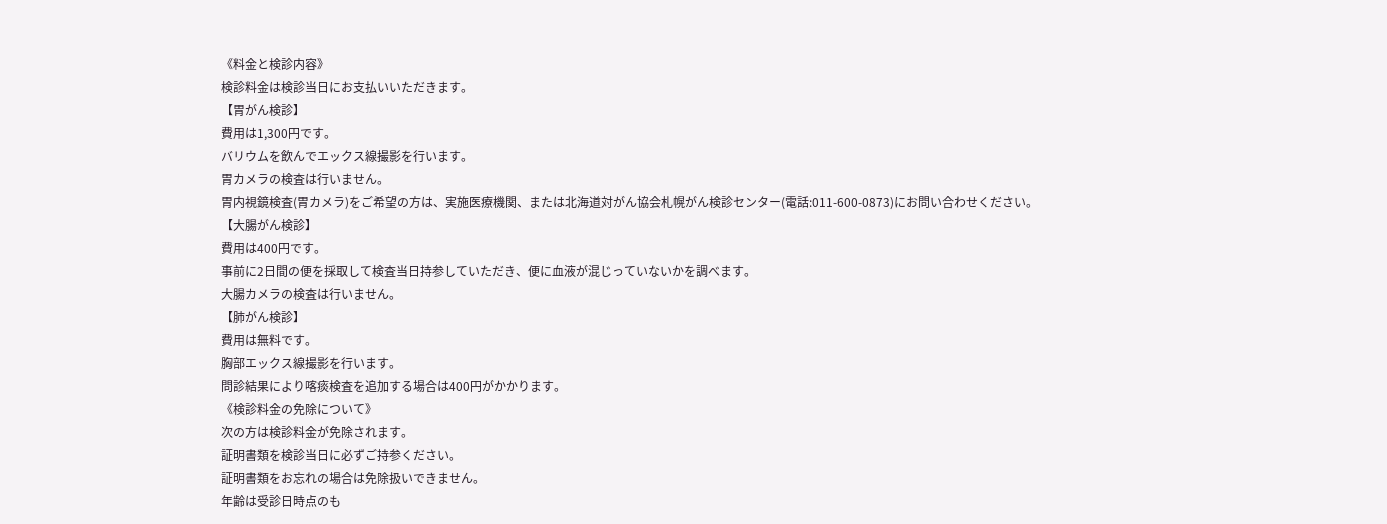《料金と検診内容》
検診料金は検診当日にお支払いいただきます。
【胃がん検診】
費用は1,300円です。
バリウムを飲んでエックス線撮影を行います。
胃カメラの検査は行いません。
胃内視鏡検査(胃カメラ)をご希望の方は、実施医療機関、または北海道対がん協会札幌がん検診センター(電話:011-600-0873)にお問い合わせください。
【大腸がん検診】
費用は400円です。
事前に2日間の便を採取して検査当日持参していただき、便に血液が混じっていないかを調べます。
大腸カメラの検査は行いません。
【肺がん検診】
費用は無料です。
胸部エックス線撮影を行います。
問診結果により喀痰検査を追加する場合は400円がかかります。
《検診料金の免除について》
次の方は検診料金が免除されます。
証明書類を検診当日に必ずご持参ください。
証明書類をお忘れの場合は免除扱いできません。
年齢は受診日時点のも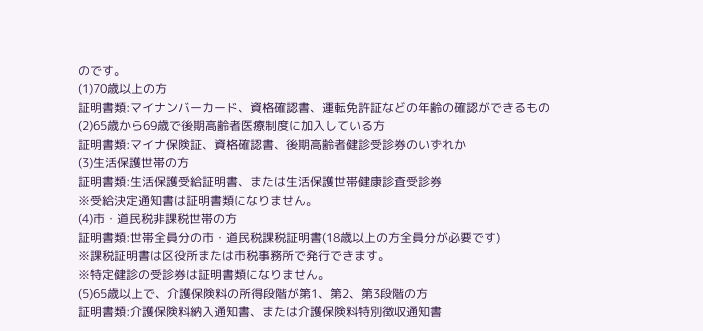のです。
(1)70歳以上の方
証明書類:マイナンバーカード、資格確認書、運転免許証などの年齢の確認ができるもの
(2)65歳から69歳で後期高齢者医療制度に加入している方
証明書類:マイナ保険証、資格確認書、後期高齢者健診受診券のいずれか
(3)生活保護世帯の方
証明書類:生活保護受給証明書、または生活保護世帯健康診査受診券
※受給決定通知書は証明書類になりません。
(4)市・道民税非課税世帯の方
証明書類:世帯全員分の市・道民税課税証明書(18歳以上の方全員分が必要です)
※課税証明書は区役所または市税事務所で発行できます。
※特定健診の受診券は証明書類になりません。
(5)65歳以上で、介護保険料の所得段階が第1、第2、第3段階の方
証明書類:介護保険料納入通知書、または介護保険料特別徴収通知書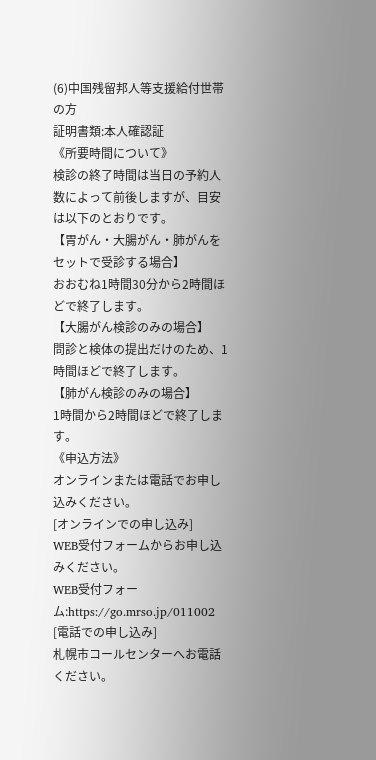(6)中国残留邦人等支援給付世帯の方
証明書類:本人確認証
《所要時間について》
検診の終了時間は当日の予約人数によって前後しますが、目安は以下のとおりです。
【胃がん・大腸がん・肺がんをセットで受診する場合】
おおむね1時間30分から2時間ほどで終了します。
【大腸がん検診のみの場合】
問診と検体の提出だけのため、1時間ほどで終了します。
【肺がん検診のみの場合】
1時間から2時間ほどで終了します。
《申込方法》
オンラインまたは電話でお申し込みください。
[オンラインでの申し込み]
WEB受付フォームからお申し込みください。
WEB受付フォーム:https://go.mrso.jp/011002
[電話での申し込み]
札幌市コールセンターへお電話ください。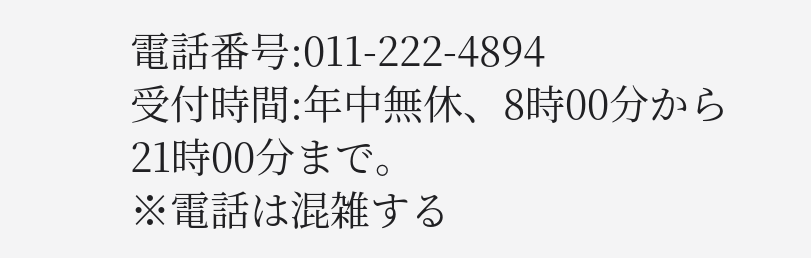電話番号:011-222-4894
受付時間:年中無休、8時00分から21時00分まで。
※電話は混雑する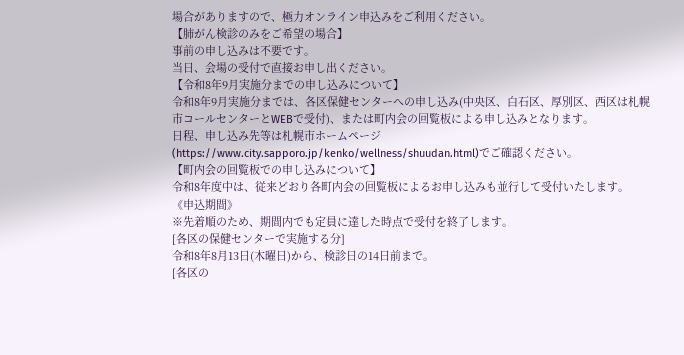場合がありますので、極力オンライン申込みをご利用ください。
【肺がん検診のみをご希望の場合】
事前の申し込みは不要です。
当日、会場の受付で直接お申し出ください。
【令和8年9月実施分までの申し込みについて】
令和8年9月実施分までは、各区保健センターへの申し込み(中央区、白石区、厚別区、西区は札幌市コールセンターとWEBで受付)、または町内会の回覧板による申し込みとなります。
日程、申し込み先等は札幌市ホームページ(https://www.city.sapporo.jp/kenko/wellness/shuudan.html)でご確認ください。
【町内会の回覧板での申し込みについて】
令和8年度中は、従来どおり各町内会の回覧板によるお申し込みも並行して受付いたします。
《申込期間》
※先着順のため、期間内でも定員に達した時点で受付を終了します。
[各区の保健センターで実施する分]
令和8年8月13日(木曜日)から、検診日の14日前まで。
[各区の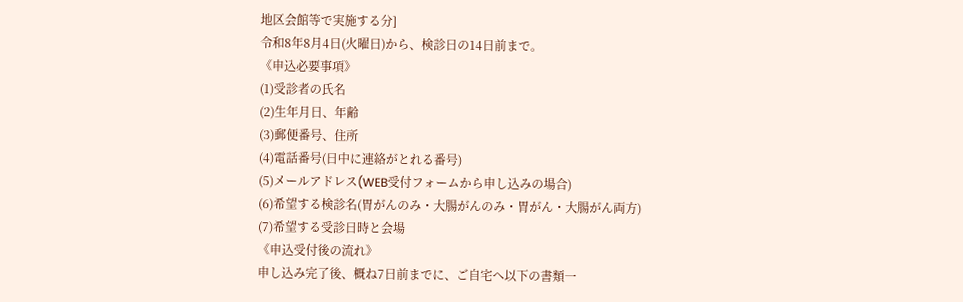地区会館等で実施する分]
令和8年8月4日(火曜日)から、検診日の14日前まで。
《申込必要事項》
(1)受診者の氏名
(2)生年月日、年齢
(3)郵便番号、住所
(4)電話番号(日中に連絡がとれる番号)
(5)メールアドレス(WEB受付フォームから申し込みの場合)
(6)希望する検診名(胃がんのみ・大腸がんのみ・胃がん・大腸がん両方)
(7)希望する受診日時と会場
《申込受付後の流れ》
申し込み完了後、概ね7日前までに、ご自宅へ以下の書類一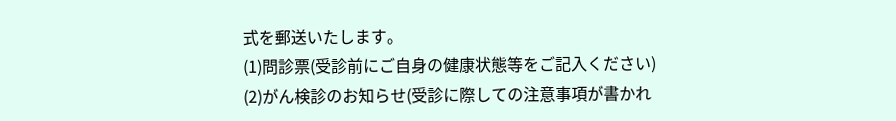式を郵送いたします。
(1)問診票(受診前にご自身の健康状態等をご記入ください)
(2)がん検診のお知らせ(受診に際しての注意事項が書かれ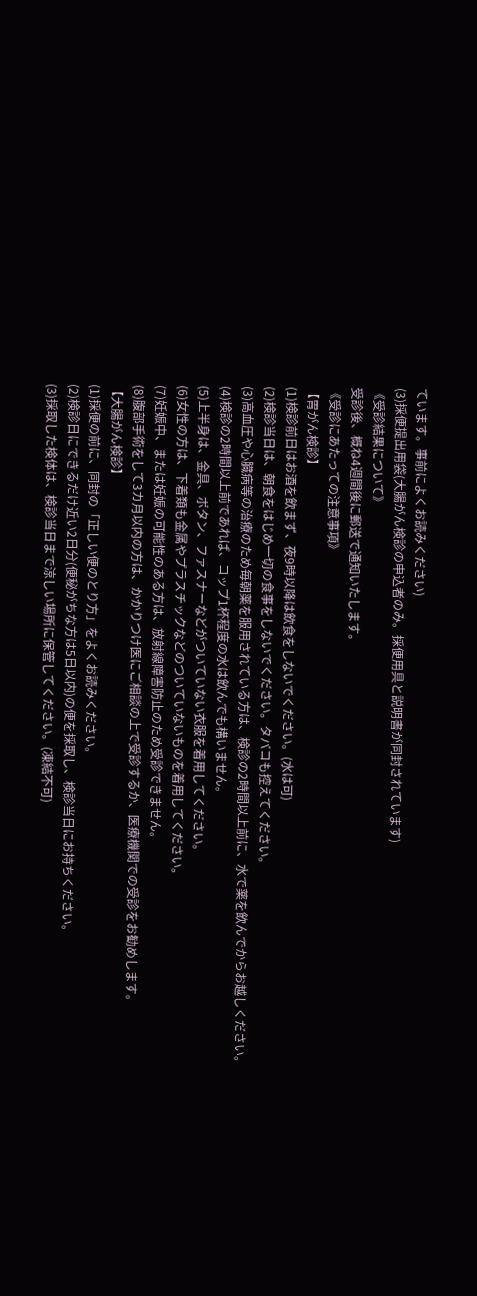ています。事前によくお読みください)
(3)採便提出用袋(大腸がん検診の申込者のみ。採便用具と説明書が同封されています)
《受診結果について》
受診後、概ね4週間後に郵送で通知いたします。
《受診にあたっての注意事項》
【胃がん検診】
(1)検診前日はお酒を飲まず、夜9時以降は飲食をしないでください。(水は可)
(2)検診当日は、朝食をはじめ一切の食事をしないでください。タバコも控えてください。
(3)高血圧や心臓病等の治療のため毎朝薬を服用されている方は、検診の2時間以上前に、水で薬を飲んでからお越しください。
(4)検診の2時間以上前であれば、コップ1杯程度の水は飲んでも構いません。
(5)上半身は、金具、ボタン、ファスナーなどがついていない衣服を着用してください。
(6)女性の方は、下着類も金属やプラスチックなどのついていないものを着用してください。
(7)妊娠中、または妊娠の可能性のある方は、放射線障害防止のため受診できません。
(8)腹部手術をして3カ月以内の方は、かかりつけ医にご相談の上で受診するか、医療機関での受診をお勧めします。
【大腸がん検診】
(1)採便の前に、同封の「正しい便のとり方」をよくお読みください。
(2)検診日にできるだけ近い2日分(便秘がちな方は5日以内)の便を採取し、検診当日にお持ちください。
(3)採取した検体は、検診当日まで涼しい場所に保管してください。(凍結不可)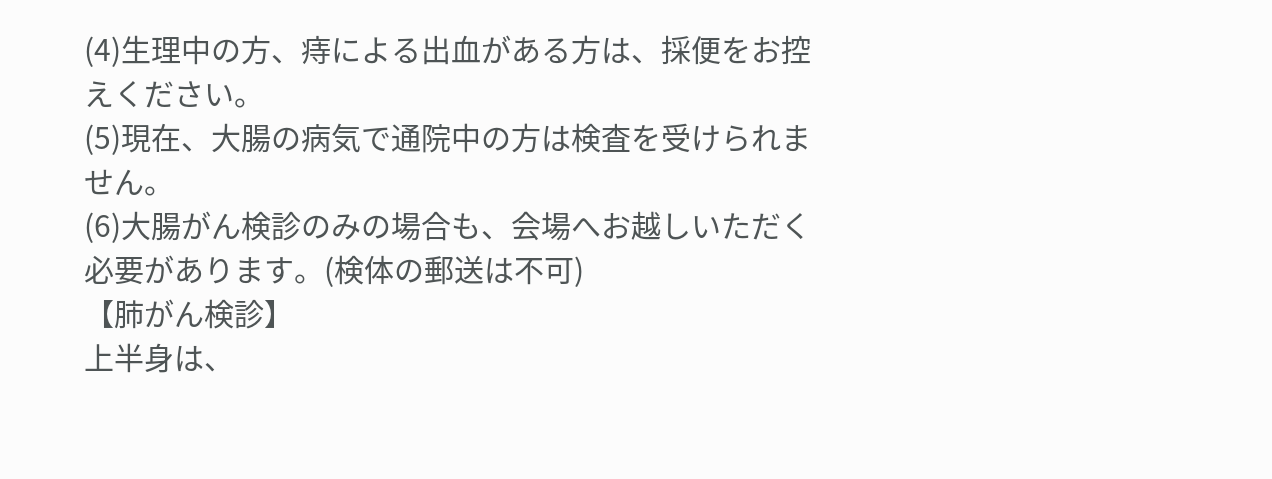(4)生理中の方、痔による出血がある方は、採便をお控えください。
(5)現在、大腸の病気で通院中の方は検査を受けられません。
(6)大腸がん検診のみの場合も、会場へお越しいただく必要があります。(検体の郵送は不可)
【肺がん検診】
上半身は、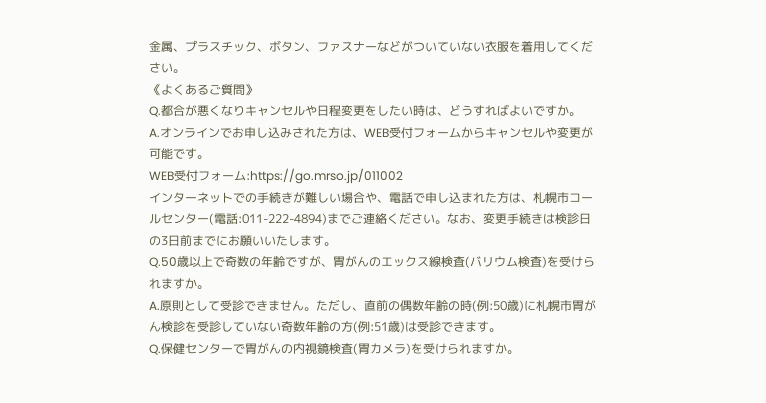金属、プラスチック、ボタン、ファスナーなどがついていない衣服を着用してください。
《よくあるご質問》
Q.都合が悪くなりキャンセルや日程変更をしたい時は、どうすればよいですか。
A.オンラインでお申し込みされた方は、WEB受付フォームからキャンセルや変更が可能です。
WEB受付フォーム:https://go.mrso.jp/011002
インターネットでの手続きが難しい場合や、電話で申し込まれた方は、札幌市コールセンター(電話:011-222-4894)までご連絡ください。なお、変更手続きは検診日の3日前までにお願いいたします。
Q.50歳以上で奇数の年齢ですが、胃がんのエックス線検査(バリウム検査)を受けられますか。
A.原則として受診できません。ただし、直前の偶数年齢の時(例:50歳)に札幌市胃がん検診を受診していない奇数年齢の方(例:51歳)は受診できます。
Q.保健センターで胃がんの内視鏡検査(胃カメラ)を受けられますか。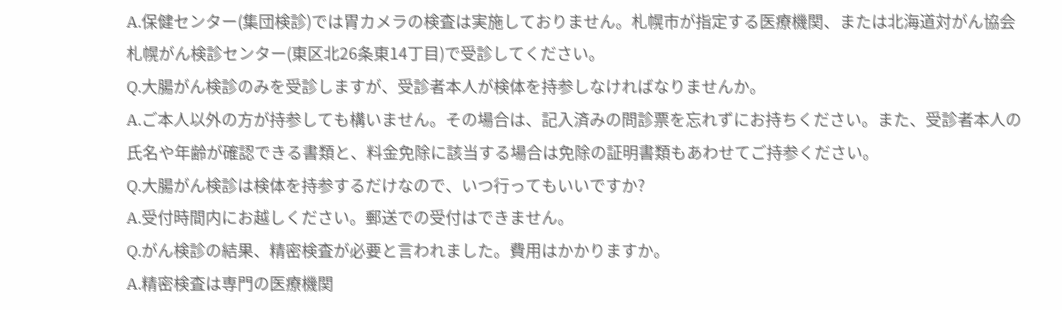A.保健センター(集団検診)では胃カメラの検査は実施しておりません。札幌市が指定する医療機関、または北海道対がん協会札幌がん検診センター(東区北26条東14丁目)で受診してください。
Q.大腸がん検診のみを受診しますが、受診者本人が検体を持参しなければなりませんか。
A.ご本人以外の方が持参しても構いません。その場合は、記入済みの問診票を忘れずにお持ちください。また、受診者本人の氏名や年齢が確認できる書類と、料金免除に該当する場合は免除の証明書類もあわせてご持参ください。
Q.大腸がん検診は検体を持参するだけなので、いつ行ってもいいですか?
A.受付時間内にお越しください。郵送での受付はできません。
Q.がん検診の結果、精密検査が必要と言われました。費用はかかりますか。
A.精密検査は専門の医療機関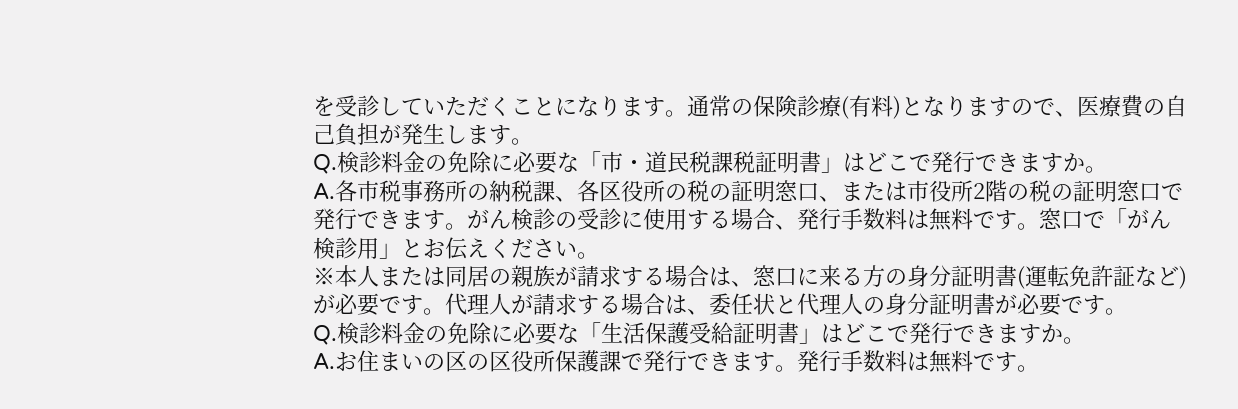を受診していただくことになります。通常の保険診療(有料)となりますので、医療費の自己負担が発生します。
Q.検診料金の免除に必要な「市・道民税課税証明書」はどこで発行できますか。
A.各市税事務所の納税課、各区役所の税の証明窓口、または市役所2階の税の証明窓口で発行できます。がん検診の受診に使用する場合、発行手数料は無料です。窓口で「がん検診用」とお伝えください。
※本人または同居の親族が請求する場合は、窓口に来る方の身分証明書(運転免許証など)が必要です。代理人が請求する場合は、委任状と代理人の身分証明書が必要です。
Q.検診料金の免除に必要な「生活保護受給証明書」はどこで発行できますか。
A.お住まいの区の区役所保護課で発行できます。発行手数料は無料です。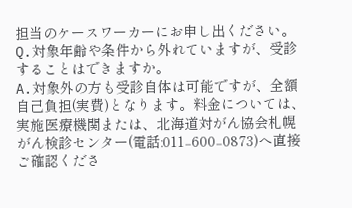担当のケースワーカーにお申し出ください。
Q.対象年齢や条件から外れていますが、受診することはできますか。
A.対象外の方も受診自体は可能ですが、全額自己負担(実費)となります。料金については、実施医療機関または、北海道対がん協会札幌がん検診センター(電話:011₋600₋0873)へ直接ご確認くださ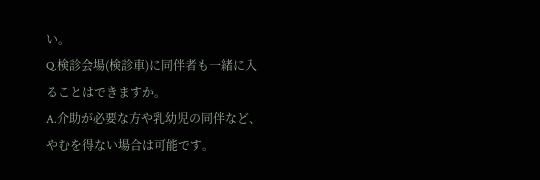い。
Q.検診会場(検診車)に同伴者も一緒に入ることはできますか。
A.介助が必要な方や乳幼児の同伴など、やむを得ない場合は可能です。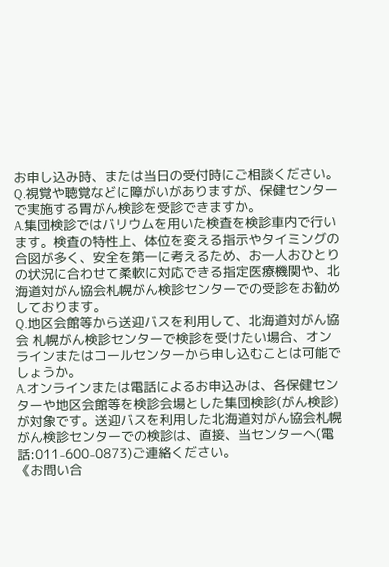お申し込み時、または当日の受付時にご相談ください。
Q.視覚や聴覚などに障がいがありますが、保健センターで実施する胃がん検診を受診できますか。
A.集団検診ではバリウムを用いた検査を検診車内で行います。検査の特性上、体位を変える指示やタイミングの合図が多く、安全を第一に考えるため、お一人おひとりの状況に合わせて柔軟に対応できる指定医療機関や、北海道対がん協会札幌がん検診センターでの受診をお勧めしております。
Q.地区会館等から送迎バスを利用して、北海道対がん協会 札幌がん検診センターで検診を受けたい場合、オンラインまたはコールセンターから申し込むことは可能でしょうか。
A.オンラインまたは電話によるお申込みは、各保健センターや地区会館等を検診会場とした集団検診(がん検診)が対象です。送迎バスを利用した北海道対がん協会札幌がん検診センターでの検診は、直接、当センターへ(電話:011₋600₋0873)ご連絡ください。
《お問い合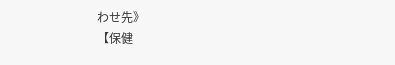わせ先》
【保健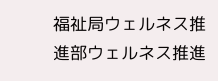福祉局ウェルネス推進部ウェルネス推進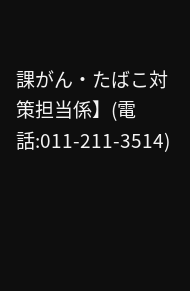課がん・たばこ対策担当係】(電話:011-211-3514)